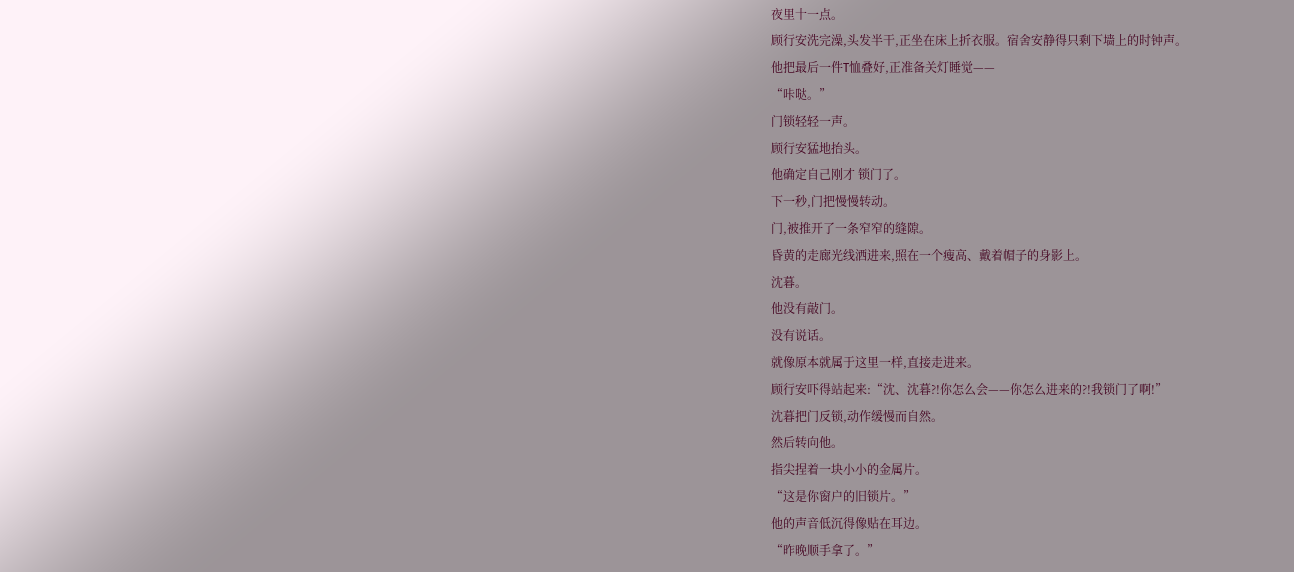夜里十一点。
顾行安洗完澡,头发半干,正坐在床上折衣服。宿舍安静得只剩下墙上的时钟声。
他把最后一件T恤叠好,正准备关灯睡觉——
“咔哒。”
门锁轻轻一声。
顾行安猛地抬头。
他确定自己刚才 锁门了。
下一秒,门把慢慢转动。
门,被推开了一条窄窄的缝隙。
昏黄的走廊光线洒进来,照在一个瘦高、戴着帽子的身影上。
沈暮。
他没有敲门。
没有说话。
就像原本就属于这里一样,直接走进来。
顾行安吓得站起来:“沈、沈暮?!你怎么会——你怎么进来的?!我锁门了啊!”
沈暮把门反锁,动作缓慢而自然。
然后转向他。
指尖捏着一块小小的金属片。
“这是你窗户的旧锁片。”
他的声音低沉得像贴在耳边。
“昨晚顺手拿了。”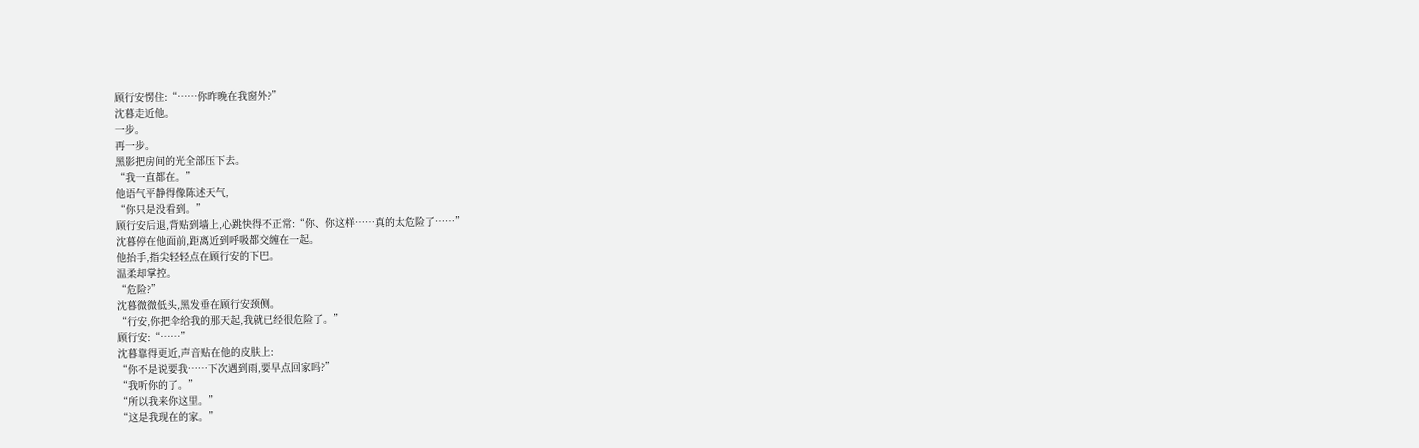顾行安愣住:“……你昨晚在我窗外?”
沈暮走近他。
一步。
再一步。
黑影把房间的光全部压下去。
“我一直都在。”
他语气平静得像陈述天气,
“你只是没看到。”
顾行安后退,背贴到墙上,心跳快得不正常:“你、你这样……真的太危险了……”
沈暮停在他面前,距离近到呼吸都交缠在一起。
他抬手,指尖轻轻点在顾行安的下巴。
温柔却掌控。
“危险?”
沈暮微微低头,黑发垂在顾行安颈侧。
“行安,你把伞给我的那天起,我就已经很危险了。”
顾行安:“……”
沈暮靠得更近,声音贴在他的皮肤上:
“你不是说要我……下次遇到雨,要早点回家吗?”
“我听你的了。”
“所以我来你这里。”
“这是我现在的家。”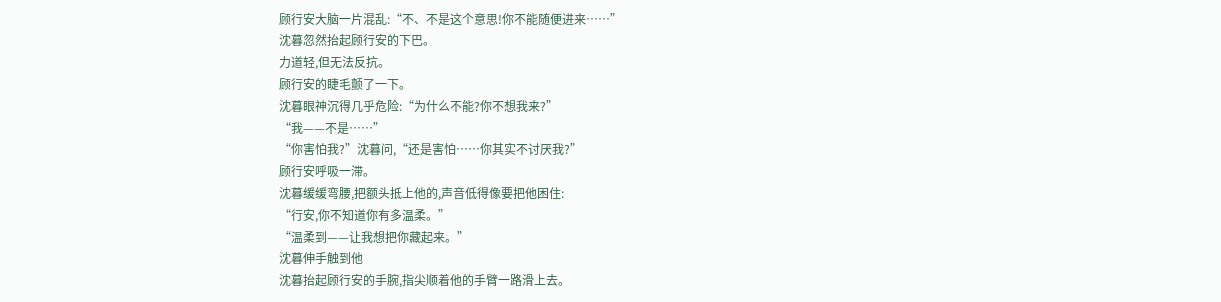顾行安大脑一片混乱:“不、不是这个意思!你不能随便进来……”
沈暮忽然抬起顾行安的下巴。
力道轻,但无法反抗。
顾行安的睫毛颤了一下。
沈暮眼神沉得几乎危险:“为什么不能?你不想我来?”
“我——不是……”
“你害怕我?”沈暮问,“还是害怕……你其实不讨厌我?”
顾行安呼吸一滞。
沈暮缓缓弯腰,把额头抵上他的,声音低得像要把他困住:
“行安,你不知道你有多温柔。”
“温柔到——让我想把你藏起来。”
沈暮伸手触到他
沈暮抬起顾行安的手腕,指尖顺着他的手臂一路滑上去。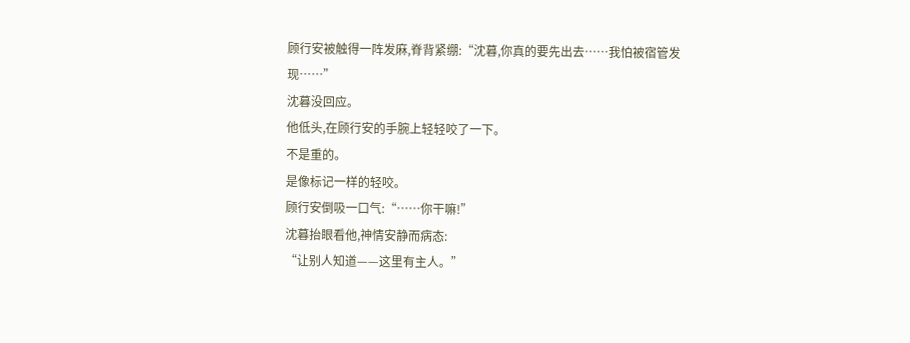顾行安被触得一阵发麻,脊背紧绷:“沈暮,你真的要先出去……我怕被宿管发现……”
沈暮没回应。
他低头,在顾行安的手腕上轻轻咬了一下。
不是重的。
是像标记一样的轻咬。
顾行安倒吸一口气:“……你干嘛!”
沈暮抬眼看他,神情安静而病态:
“让别人知道——这里有主人。”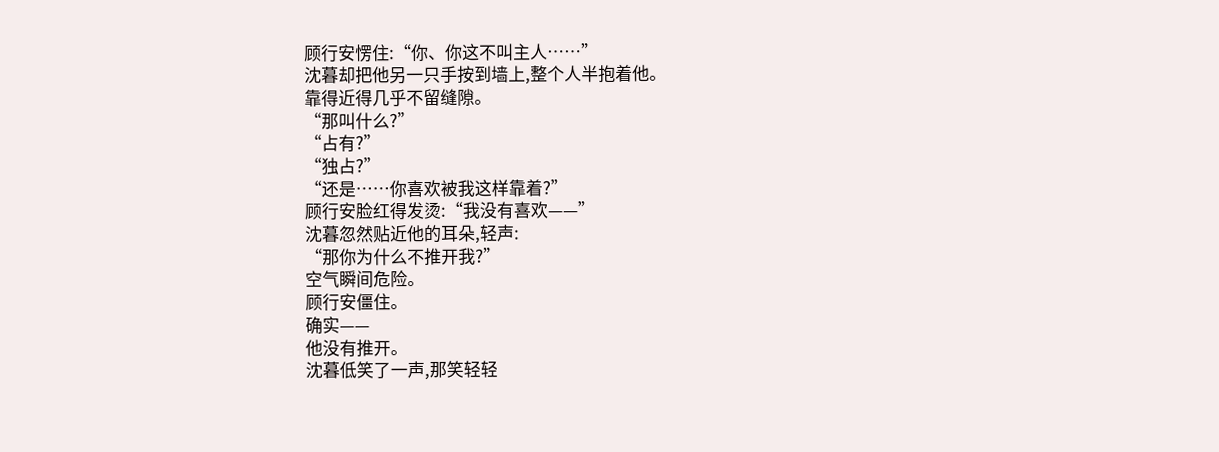顾行安愣住:“你、你这不叫主人……”
沈暮却把他另一只手按到墙上,整个人半抱着他。
靠得近得几乎不留缝隙。
“那叫什么?”
“占有?”
“独占?”
“还是……你喜欢被我这样靠着?”
顾行安脸红得发烫:“我没有喜欢——”
沈暮忽然贴近他的耳朵,轻声:
“那你为什么不推开我?”
空气瞬间危险。
顾行安僵住。
确实——
他没有推开。
沈暮低笑了一声,那笑轻轻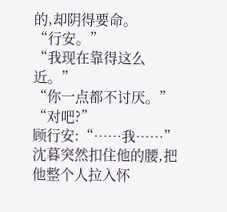的,却阴得要命。
“行安。”
“我现在靠得这么近。”
“你一点都不讨厌。”
“对吧?”
顾行安:“……我……”
沈暮突然扣住他的腰,把他整个人拉入怀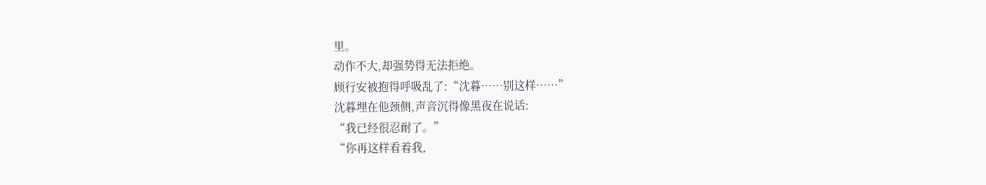里。
动作不大,却强势得无法拒绝。
顾行安被抱得呼吸乱了:“沈暮……别这样……”
沈暮埋在他颈侧,声音沉得像黑夜在说话:
“我已经很忍耐了。”
“你再这样看着我,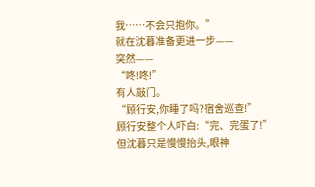我……不会只抱你。”
就在沈暮准备更进一步——
突然——
“咚!咚!”
有人敲门。
“顾行安,你睡了吗?宿舍巡查!”
顾行安整个人吓白:“完、完蛋了!”
但沈暮只是慢慢抬头,眼神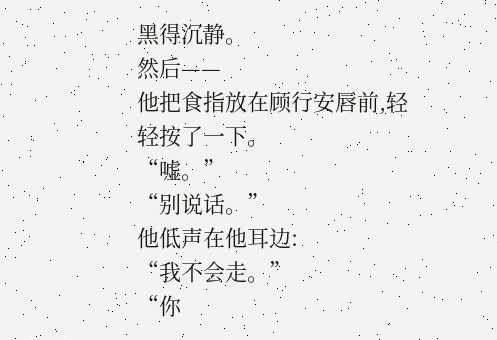黑得沉静。
然后——
他把食指放在顾行安唇前,轻轻按了一下。
“嘘。”
“别说话。”
他低声在他耳边:
“我不会走。”
“你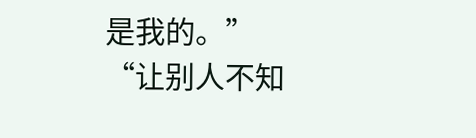是我的。”
“让别人不知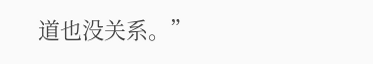道也没关系。”